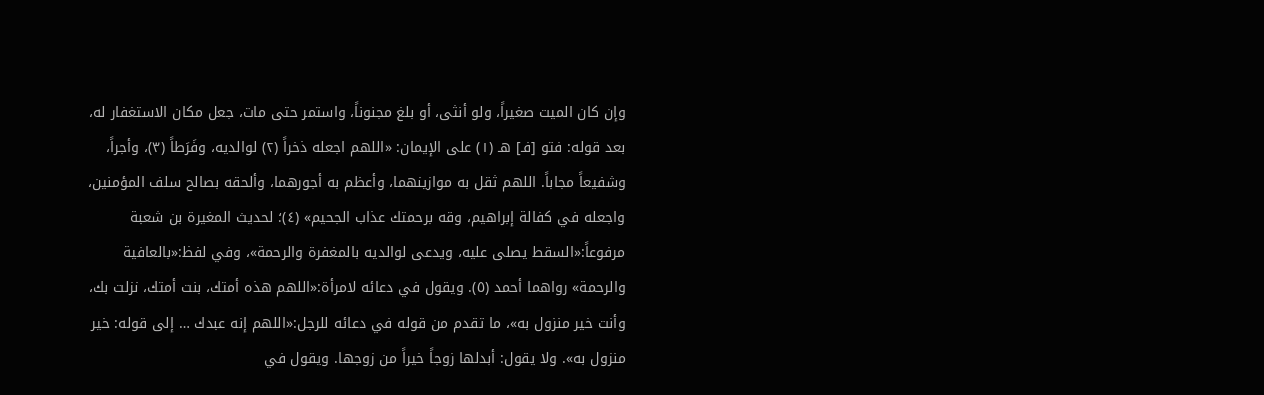وإن كان الميت صغيراً، ولو أنثى، أو بلغ مجنوناً، واستمر حتى مات، جعل مكان الاستغفار له، بعد قوله: فتو [فـ] هـ (١) على الإيمان: «اللهم اجعله ذخراً (٢) لوالديه، وفَرَطاً (٣)، وأجراً، وشفيعاً مجاباً. اللهم ثقل به موازينهما، وأعظم به أجورهما، وألحقه بصالح سلف المؤمنين، واجعله في كفالة إبراهيم، وقه برحمتك عذاب الجحيم» (٤)؛ لحديث المغيرة بن شعبة مرفوعاً:«السقط يصلى عليه، ويدعى لوالديه بالمغفرة والرحمة»، وفي لفظ:«بالعافية والرحمة» رواهما أحمد (٥). ويقول في دعائه لامرأة:«اللهم هذه أمتك، بنت أمتك، نزلت بك، وأنت خير منزول به»، ما تقدم من قوله في دعائه للرجل:«اللهم إنه عبدك … إلى قوله: خير منزول به». ولا يقول: أبدلها زوجاً خيراً من زوجها. ويقول في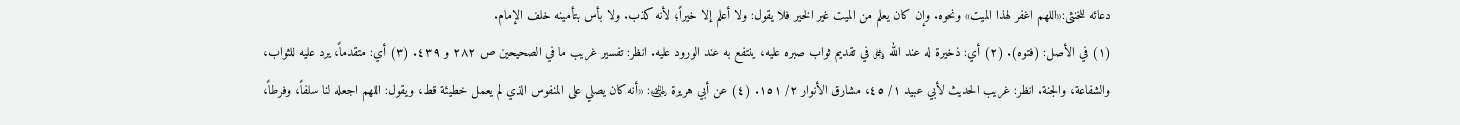دعائه للخنثى:«اللهم اغفر لهذا الميت» ونحوه. وإن كان يعلم من الميت غير الخير فلا يقول: ولا أعلم إلا خيراً؛ لأنه كذب. ولا بأس بتأمينه خلف الإمام.
(١) في الأصل: (فتوه). (٢) أي: ذخيرة له عند الله ﷿ في تقديم ثواب صبره عليه، ينتفع به عند الورود عليه. انظر: تفسير غريب ما في الصحيحين ص ٢٨٢ و ٤٣٩. (٣) أي: متقدماً، يرد عليه للثواب، والشفاعة، والجنة. انظر: غريب الحديث لأبي عبيد ١/ ٤٥، مشارق الأنوار ٢/ ١٥١. (٤) عن أبي هريرة ﵁: «أنه كان يصلي على المنفوس الذي لم يعمل خطيئة قط، ويقول: اللهم اجعله لنا سلفاً، وفرطاً،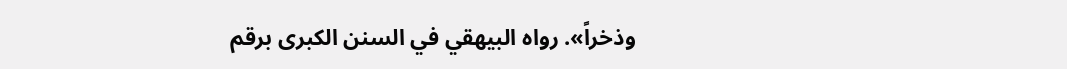وذخراً». رواه البيهقي في السنن الكبرى برقم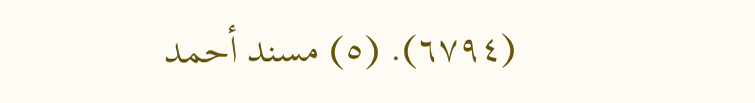(٦٧٩٤). (٥) مسند أحمد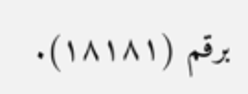برقم (١٨١٨١).